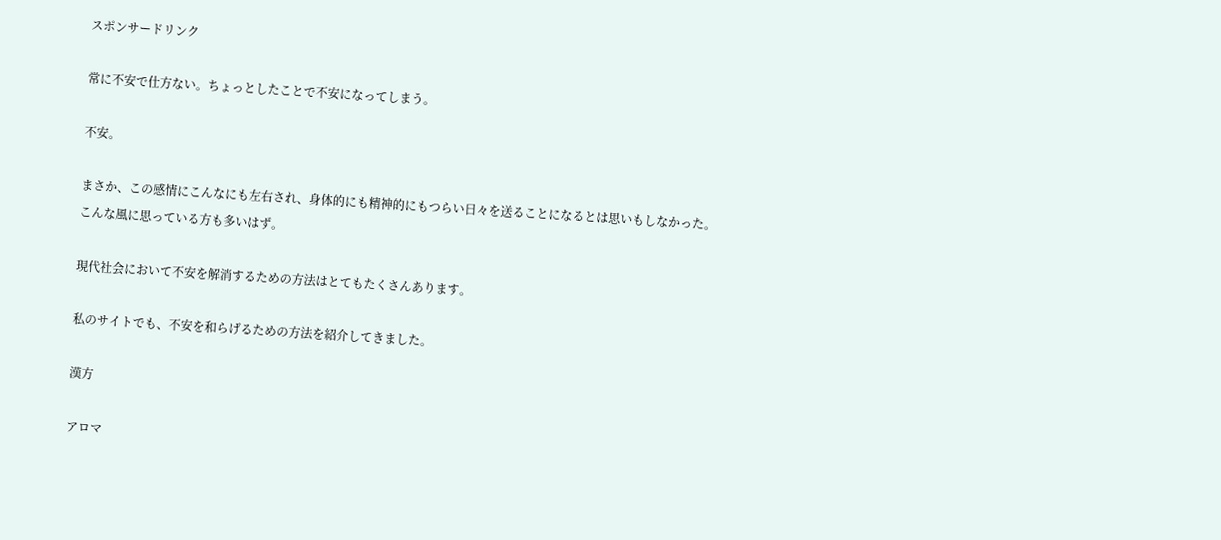スポンサードリンク

常に不安で仕方ない。ちょっとしたことで不安になってしまう。

不安。

まさか、この感情にこんなにも左右され、身体的にも精神的にもつらい日々を送ることになるとは思いもしなかった。
こんな風に思っている方も多いはず。

現代社会において不安を解消するための方法はとてもたくさんあります。

私のサイトでも、不安を和らげるための方法を紹介してきました。

漢方

アロマ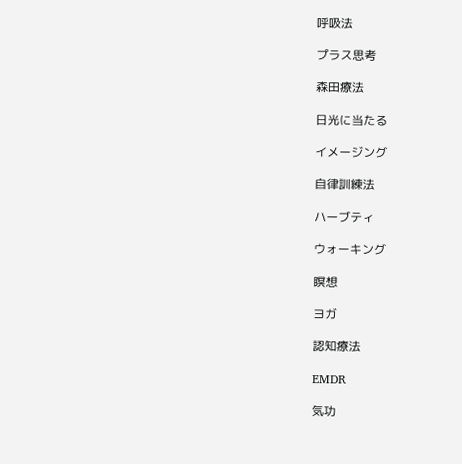呼吸法

プラス思考

森田療法

日光に当たる

イメージング

自律訓練法

ハーブティ

ウォーキング

瞑想

ヨガ

認知療法

EMDR

気功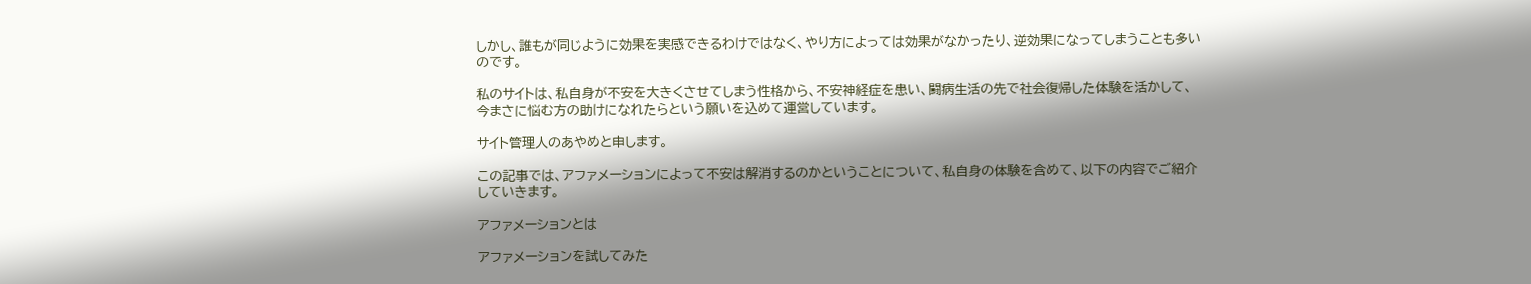しかし、誰もが同じように効果を実感できるわけではなく、やり方によっては効果がなかったり、逆効果になってしまうことも多いのです。

私のサイトは、私自身が不安を大きくさせてしまう性格から、不安神経症を患い、闘病生活の先で社会復帰した体験を活かして、今まさに悩む方の助けになれたらという願いを込めて運営しています。

サイト管理人のあやめと申します。

この記事では、アファメーションによって不安は解消するのかということについて、私自身の体験を含めて、以下の内容でご紹介していきます。

アファメーションとは

アファメーションを試してみた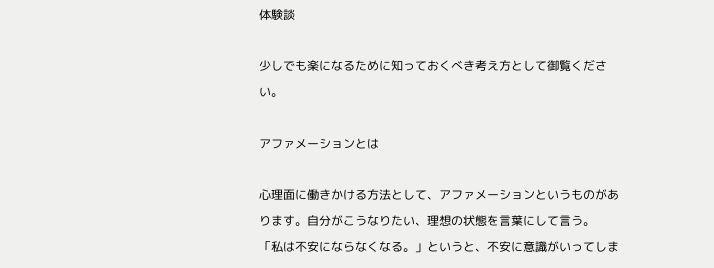体験談

少しでも楽になるために知っておくべき考え方として御覧ください。

アファメーションとは

心理面に働きかける方法として、アファメーションというものがあります。自分がこうなりたい、理想の状態を言葉にして言う。
「私は不安にならなくなる。」というと、不安に意識がいってしま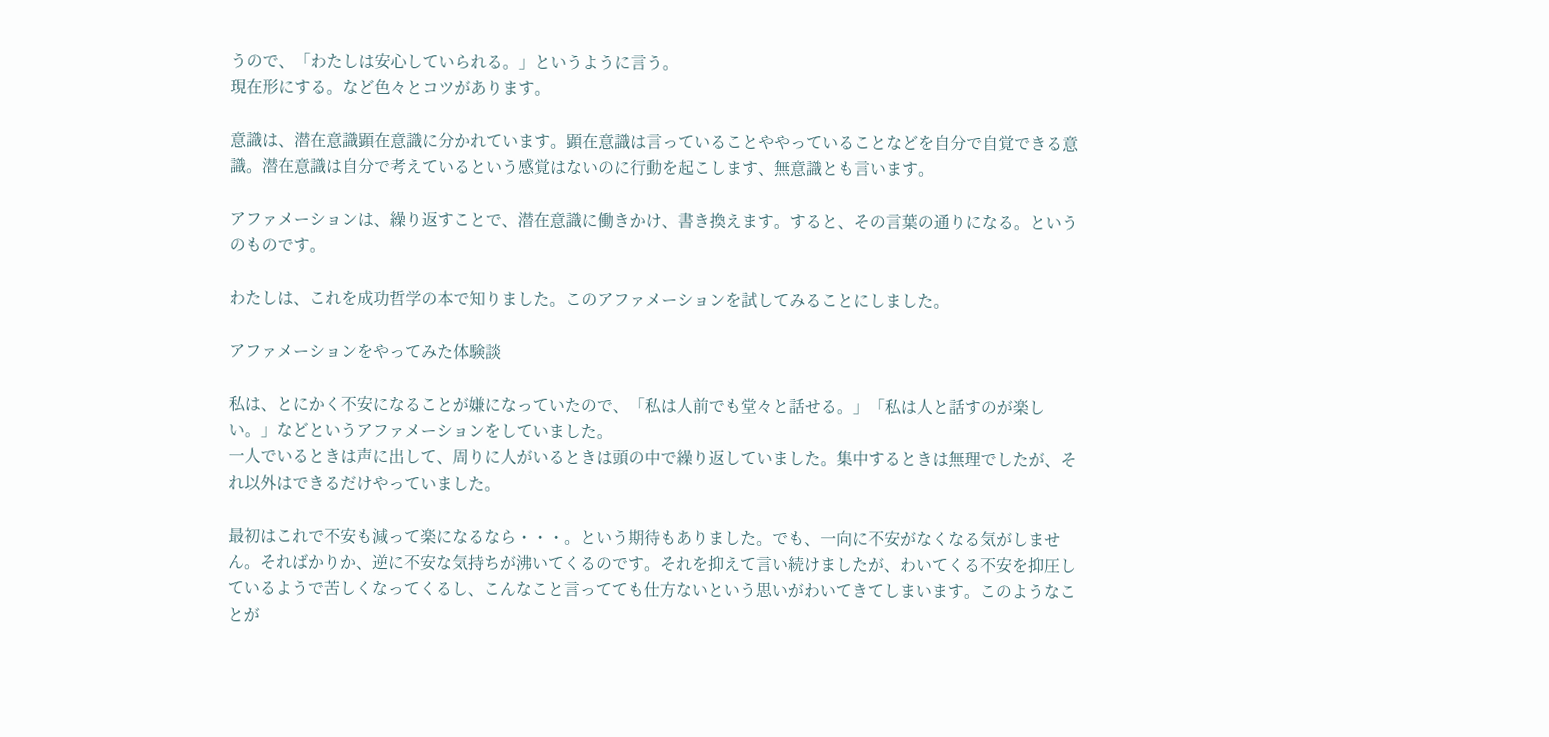うので、「わたしは安心していられる。」というように言う。
現在形にする。など色々とコツがあります。

意識は、潜在意識顕在意識に分かれています。顕在意識は言っていることややっていることなどを自分で自覚できる意識。潜在意識は自分で考えているという感覚はないのに行動を起こします、無意識とも言います。

アファメーションは、繰り返すことで、潜在意識に働きかけ、書き換えます。すると、その言葉の通りになる。というのものです。

わたしは、これを成功哲学の本で知りました。このアファメーションを試してみることにしました。

アファメーションをやってみた体験談

私は、とにかく不安になることが嫌になっていたので、「私は人前でも堂々と話せる。」「私は人と話すのが楽しい。」などというアファメーションをしていました。
一人でいるときは声に出して、周りに人がいるときは頭の中で繰り返していました。集中するときは無理でしたが、それ以外はできるだけやっていました。

最初はこれで不安も減って楽になるなら・・・。という期待もありました。でも、一向に不安がなくなる気がしません。そればかりか、逆に不安な気持ちが沸いてくるのです。それを抑えて言い続けましたが、わいてくる不安を抑圧しているようで苦しくなってくるし、こんなこと言ってても仕方ないという思いがわいてきてしまいます。このようなことが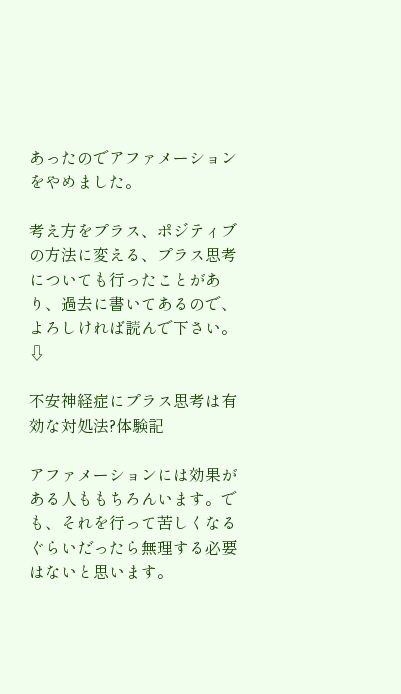あったのでアファメーションをやめました。

考え方をプラス、ポジティブの方法に変える、プラス思考についても行ったことがあり、過去に書いてあるので、よろしければ読んで下さい。⇩

不安神経症にプラス思考は有効な対処法?体験記

アファメーションには効果がある人ももちろんいます。でも、それを行って苦しくなるぐらいだったら無理する必要はないと思います。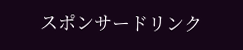スポンサードリンク